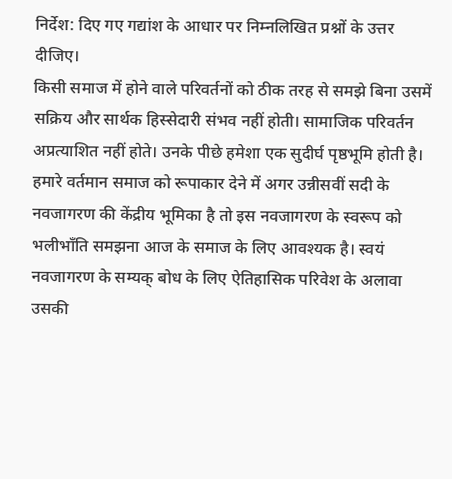निर्देश: दिए गए गद्यांश के आधार पर निम्नलिखित प्रश्नों के उत्तर दीजिए।
किसी समाज में होने वाले परिवर्तनों को ठीक तरह से समझे बिना उसमें सक्रिय और सार्थक हिस्सेदारी संभव नहीं होती। सामाजिक परिवर्तन अप्रत्याशित नहीं होते। उनके पीछे हमेशा एक सुदीर्घ पृष्ठभूमि होती है। हमारे वर्तमान समाज को रूपाकार देने में अगर उन्नीसवीं सदी के नवजागरण की केंद्रीय भूमिका है तो इस नवजागरण के स्वरूप को भलीभाँति समझना आज के समाज के लिए आवश्यक है। स्वयं नवजागरण के सम्यक् बोध के लिए ऐतिहासिक परिवेश के अलावा उसकी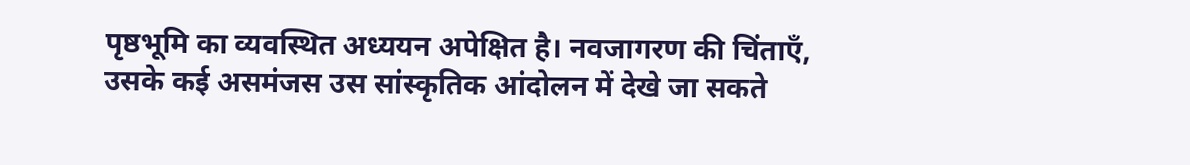पृष्ठभूमि का व्यवस्थित अध्ययन अपेक्षित है। नवजागरण की चिंताएँ, उसके कई असमंजस उस सांस्कृतिक आंदोलन में देखे जा सकते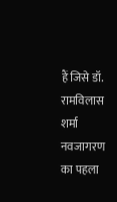हैं जिसे डॉ. रामविलास शर्मा नवजागरण का पहला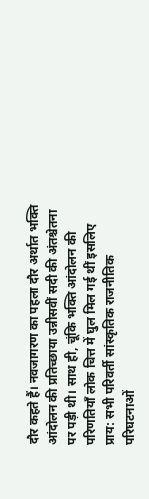दौर कहते हैं। नवजागरण का पहला दौर अर्थात भक्ति आंदोलन की प्रतिच्छाया उन्नीसवीं सदी की अंतश्चेतना पर पड़ी थी। साथ ही, चूंकि भक्ति आंदोलन की परिणतियाँ लोक चित्त में घुल मिल गई थीं इसलिए प्राय: सभी परिवर्ती सांस्कृतिक राजनीतिक परिघटनाओं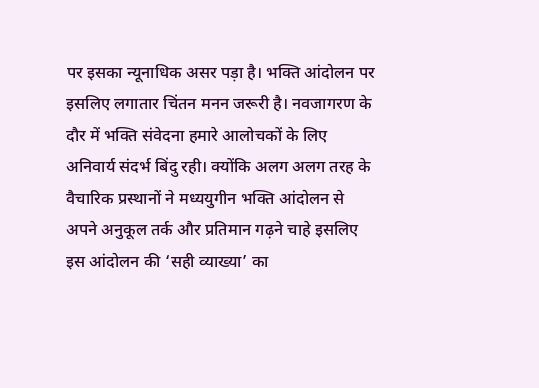पर इसका न्यूनाधिक असर पड़ा है। भक्ति आंदोलन पर इसलिए लगातार चिंतन मनन जरूरी है। नवजागरण के दौर में भक्ति संवेदना हमारे आलोचकों के लिए अनिवार्य संदर्भ बिंदु रही। क्योंकि अलग अलग तरह के वैचारिक प्रस्थानों ने मध्ययुगीन भक्ति आंदोलन से अपने अनुकूल तर्क और प्रतिमान गढ़ने चाहे इसलिए इस आंदोलन की ‘सही व्याख्या’ का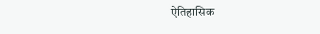ऐतिहासिक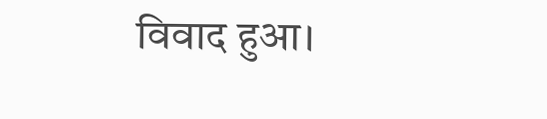विवाद हुआ।